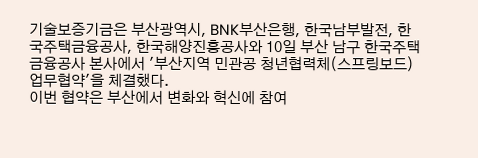기술보증기금은 부산광역시, BNK부산은행, 한국남부발전, 한국주택금융공사, 한국해양진흥공사와 10일 부산 남구 한국주택금융공사 본사에서 '부산지역 민관공 청년협력체(스프링보드) 업무협약'을 체결했다.
이번 협약은 부산에서 변화와 혁신에 참여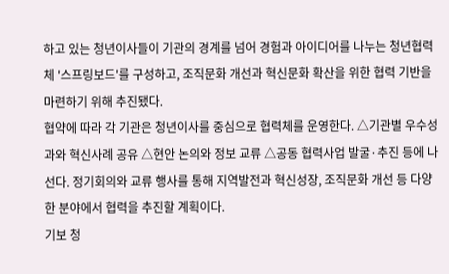하고 있는 청년이사들이 기관의 경계를 넘어 경험과 아이디어를 나누는 청년협력체 '스프링보드'를 구성하고, 조직문화 개선과 혁신문화 확산을 위한 협력 기반을 마련하기 위해 추진됐다.
협약에 따라 각 기관은 청년이사를 중심으로 협력체를 운영한다. △기관별 우수성과와 혁신사례 공유 △현안 논의와 정보 교류 △공동 협력사업 발굴·추진 등에 나선다. 정기회의와 교류 행사를 통해 지역발전과 혁신성장, 조직문화 개선 등 다양한 분야에서 협력을 추진할 계획이다.
기보 청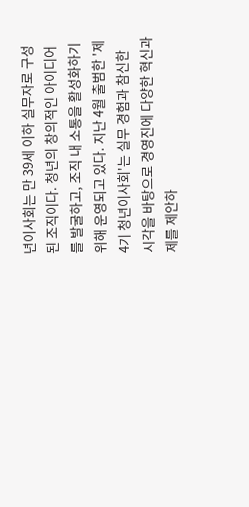년이사회는 만 39세 이하 실무자로 구성된 조직이다. 청년의 창의적인 아이디어를 발굴하고, 조직 내 소통을 활성화하기 위해 운영되고 있다. 지난 4월 출범한 '제4기 청년이사회'는 실무 경험과 참신한 시각을 바탕으로 경영진에 다양한 혁신과제를 제안하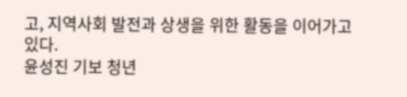고, 지역사회 발전과 상생을 위한 활동을 이어가고 있다.
윤성진 기보 청년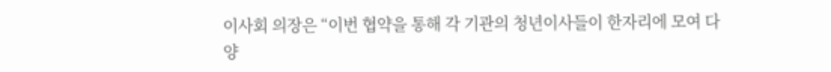이사회 의장은 “이번 협약을 통해 각 기관의 청년이사들이 한자리에 모여 다양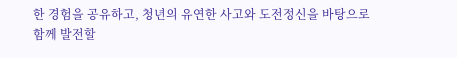한 경험을 공유하고, 청년의 유연한 사고와 도전정신을 바탕으로 함께 발전할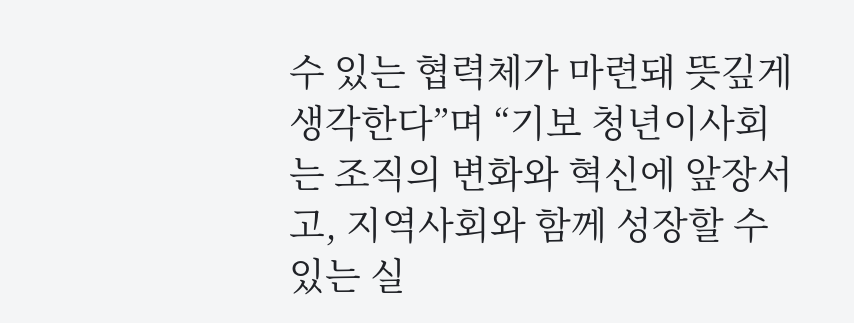수 있는 협력체가 마련돼 뜻깊게 생각한다”며 “기보 청년이사회는 조직의 변화와 혁신에 앞장서고, 지역사회와 함께 성장할 수 있는 실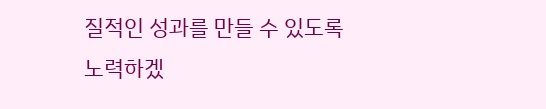질적인 성과를 만들 수 있도록 노력하겠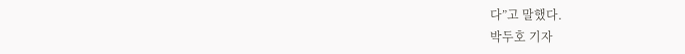다”고 말했다.
박두호 기자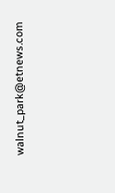walnut_park@etnews.com